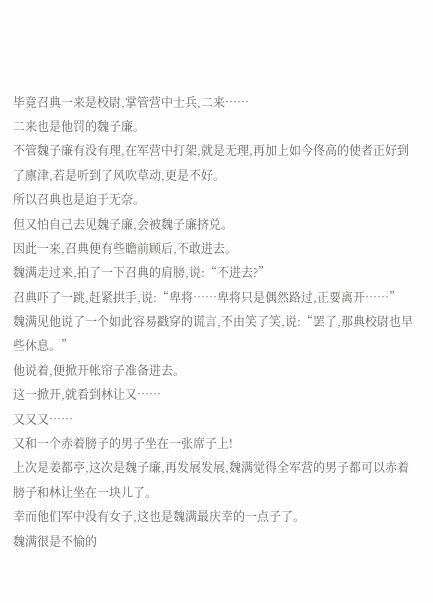毕竟召典一来是校尉,掌管营中士兵,二来……
二来也是他罚的魏子廉。
不管魏子廉有没有理,在军营中打架,就是无理,再加上如今佟高的使者正好到了廪津,若是听到了风吹草动,更是不好。
所以召典也是迫于无奈。
但又怕自己去见魏子廉,会被魏子廉挤兑。
因此一来,召典便有些瞻前顾后,不敢进去。
魏满走过来,拍了一下召典的肩膀,说:“不进去?”
召典吓了一跳,赶紧拱手,说:“卑将……卑将只是偶然路过,正要离开……”
魏满见他说了一个如此容易戳穿的谎言,不由笑了笑,说:“罢了,那典校尉也早些休息。”
他说着,便掀开帐帘子准备进去。
这一掀开,就看到林让又……
又又又……
又和一个赤着膀子的男子坐在一张席子上!
上次是姜都亭,这次是魏子廉,再发展发展,魏满觉得全军营的男子都可以赤着膀子和林让坐在一块儿了。
幸而他们军中没有女子,这也是魏满最庆幸的一点子了。
魏满很是不愉的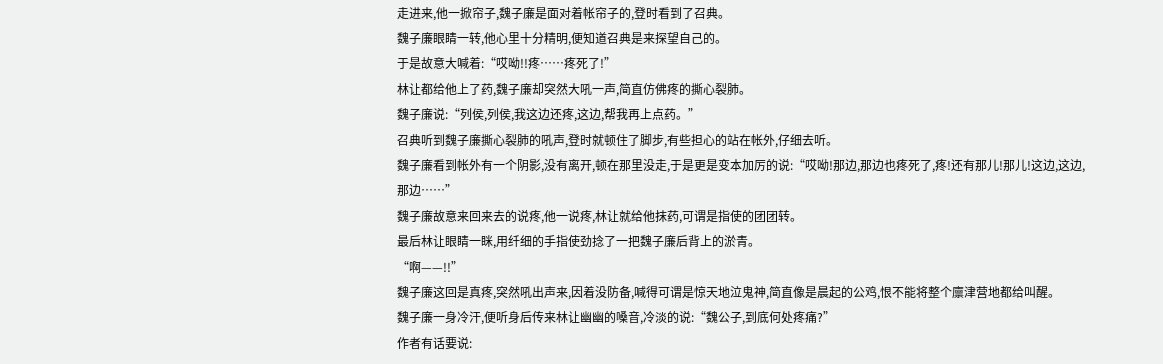走进来,他一掀帘子,魏子廉是面对着帐帘子的,登时看到了召典。
魏子廉眼睛一转,他心里十分精明,便知道召典是来探望自己的。
于是故意大喊着:“哎呦!!疼……疼死了!”
林让都给他上了药,魏子廉却突然大吼一声,简直仿佛疼的撕心裂肺。
魏子廉说:“列侯,列侯,我这边还疼,这边,帮我再上点药。”
召典听到魏子廉撕心裂肺的吼声,登时就顿住了脚步,有些担心的站在帐外,仔细去听。
魏子廉看到帐外有一个阴影,没有离开,顿在那里没走,于是更是变本加厉的说:“哎呦!那边,那边也疼死了,疼!还有那儿!那儿!这边,这边,那边……”
魏子廉故意来回来去的说疼,他一说疼,林让就给他抹药,可谓是指使的团团转。
最后林让眼睛一眯,用纤细的手指使劲捻了一把魏子廉后背上的淤青。
“啊——!!”
魏子廉这回是真疼,突然吼出声来,因着没防备,喊得可谓是惊天地泣鬼神,简直像是晨起的公鸡,恨不能将整个廪津营地都给叫醒。
魏子廉一身冷汗,便听身后传来林让幽幽的嗓音,冷淡的说:“魏公子,到底何处疼痛?”
作者有话要说: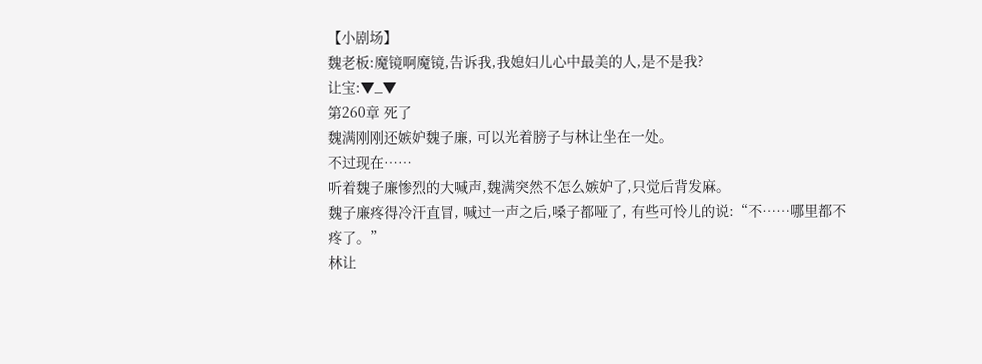【小剧场】
魏老板:魔镜啊魔镜,告诉我,我媳妇儿心中最美的人,是不是我?
让宝:▼_▼
第260章 死了
魏满刚刚还嫉妒魏子廉, 可以光着膀子与林让坐在一处。
不过现在……
听着魏子廉惨烈的大喊声,魏满突然不怎么嫉妒了,只觉后背发麻。
魏子廉疼得冷汗直冒, 喊过一声之后,嗓子都哑了, 有些可怜儿的说:“不……哪里都不疼了。”
林让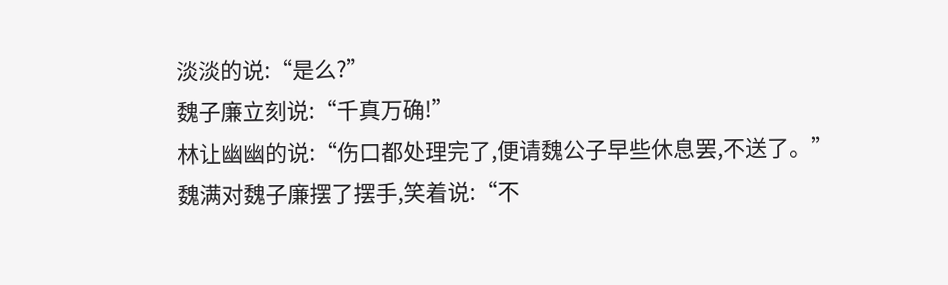淡淡的说:“是么?”
魏子廉立刻说:“千真万确!”
林让幽幽的说:“伤口都处理完了,便请魏公子早些休息罢,不送了。”
魏满对魏子廉摆了摆手,笑着说:“不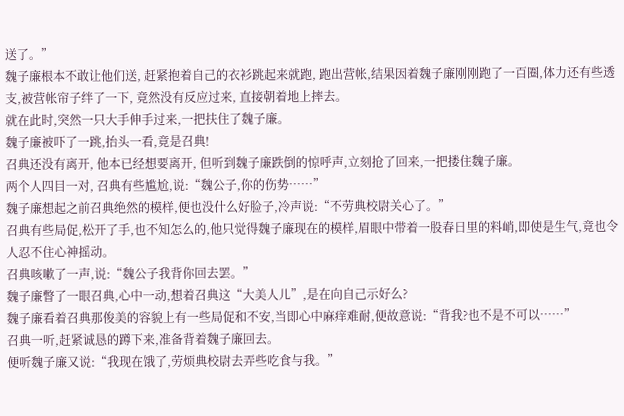送了。”
魏子廉根本不敢让他们送, 赶紧抱着自己的衣衫跳起来就跑, 跑出营帐,结果因着魏子廉刚刚跑了一百圈,体力还有些透支,被营帐帘子绊了一下, 竟然没有反应过来, 直接朝着地上摔去。
就在此时,突然一只大手伸手过来,一把扶住了魏子廉。
魏子廉被吓了一跳,抬头一看,竟是召典!
召典还没有离开, 他本已经想要离开, 但听到魏子廉跌倒的惊呼声,立刻抢了回来,一把搂住魏子廉。
两个人四目一对, 召典有些尴尬,说:“魏公子,你的伤势……”
魏子廉想起之前召典绝然的模样,便也没什么好脸子,冷声说:“不劳典校尉关心了。”
召典有些局促,松开了手,也不知怎么的,他只觉得魏子廉现在的模样,眉眼中带着一股春日里的料峭,即使是生气,竟也令人忍不住心神摇动。
召典咳嗽了一声,说:“魏公子我背你回去罢。”
魏子廉瞥了一眼召典,心中一动,想着召典这“大美人儿”,是在向自己示好么?
魏子廉看着召典那俊美的容貌上有一些局促和不安,当即心中麻痒难耐,便故意说:“背我?也不是不可以……”
召典一听,赶紧诚恳的蹲下来,准备背着魏子廉回去。
便听魏子廉又说:“我现在饿了,劳烦典校尉去弄些吃食与我。”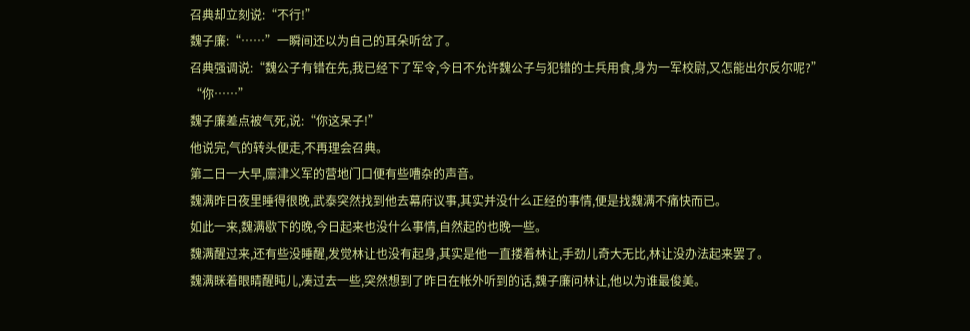召典却立刻说:“不行!”
魏子廉:“……”一瞬间还以为自己的耳朵听岔了。
召典强调说:“魏公子有错在先,我已经下了军令,今日不允许魏公子与犯错的士兵用食,身为一军校尉,又怎能出尔反尔呢?”
“你……”
魏子廉差点被气死,说:“你这呆子!”
他说完,气的转头便走,不再理会召典。
第二日一大早,廪津义军的营地门口便有些嘈杂的声音。
魏满昨日夜里睡得很晚,武泰突然找到他去幕府议事,其实并没什么正经的事情,便是找魏满不痛快而已。
如此一来,魏满歇下的晚,今日起来也没什么事情,自然起的也晚一些。
魏满醒过来,还有些没睡醒,发觉林让也没有起身,其实是他一直搂着林让,手劲儿奇大无比,林让没办法起来罢了。
魏满眯着眼睛醒盹儿,凑过去一些,突然想到了昨日在帐外听到的话,魏子廉问林让,他以为谁最俊美。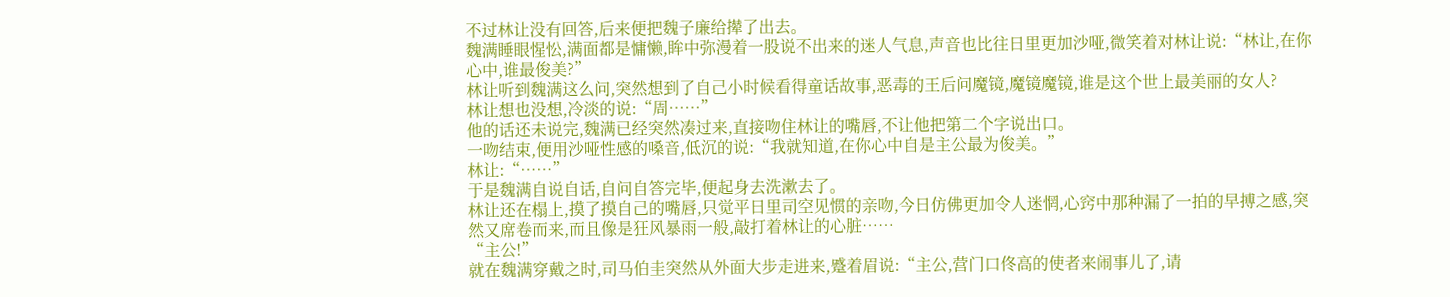不过林让没有回答,后来便把魏子廉给撵了出去。
魏满睡眼惺忪,满面都是慵懒,眸中弥漫着一股说不出来的迷人气息,声音也比往日里更加沙哑,微笑着对林让说:“林让,在你心中,谁最俊美?”
林让听到魏满这么问,突然想到了自己小时候看得童话故事,恶毒的王后问魔镜,魔镜魔镜,谁是这个世上最美丽的女人?
林让想也没想,冷淡的说:“周……”
他的话还未说完,魏满已经突然凑过来,直接吻住林让的嘴唇,不让他把第二个字说出口。
一吻结束,便用沙哑性感的嗓音,低沉的说:“我就知道,在你心中自是主公最为俊美。”
林让:“……”
于是魏满自说自话,自问自答完毕,便起身去洗漱去了。
林让还在榻上,摸了摸自己的嘴唇,只觉平日里司空见惯的亲吻,今日仿佛更加令人迷惘,心窍中那种漏了一拍的早搏之感,突然又席卷而来,而且像是狂风暴雨一般,敲打着林让的心脏……
“主公!”
就在魏满穿戴之时,司马伯圭突然从外面大步走进来,蹙着眉说:“主公,营门口佟高的使者来闹事儿了,请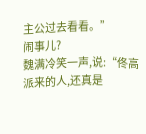主公过去看看。”
闹事儿?
魏满冷笑一声,说:“佟高派来的人,还真是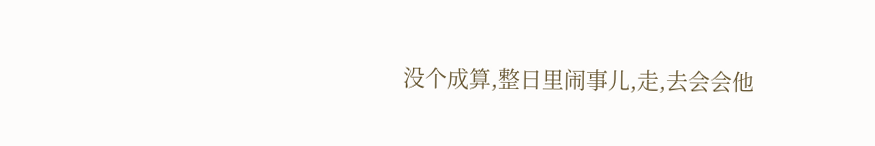没个成算,整日里闹事儿,走,去会会他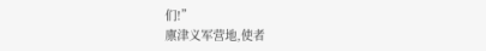们!”
廪津义军营地,使者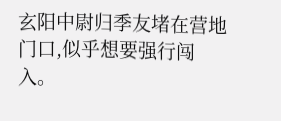玄阳中尉归季友堵在营地门口,似乎想要强行闯入。